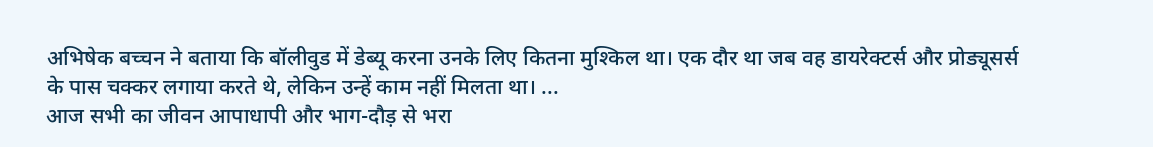अभिषेक बच्चन ने बताया कि बॉलीवुड में डेब्यू करना उनके लिए कितना मुश्किल था। एक दौर था जब वह डायरेक्टर्स और प्रोड्यूसर्स के पास चक्कर लगाया करते थे, लेकिन उन्हें काम नहीं मिलता था। ...
आज सभी का जीवन आपाधापी और भाग-दौड़ से भरा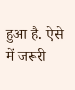हुआ है. ऐसे में जरूरी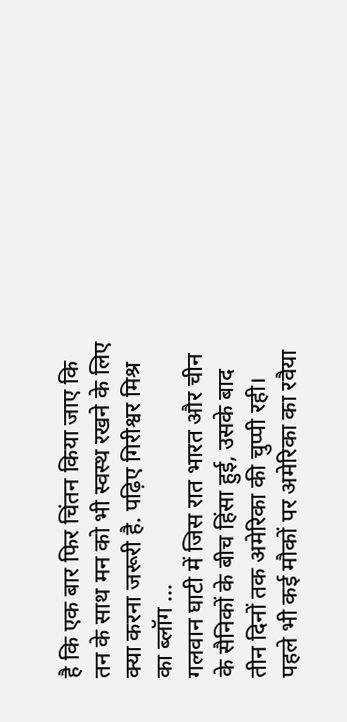है कि एक बार फिर चिंतन किया जाए कि तन के साथ मन को भी स्वस्थ रखने के लिए क्या करना जरूरी है. पढ़िए गिरीश्वर मिश्र का ब्लॉग ...
गलवान घाटी में जिस रात भारत और चीन के सैनिकों के बीच हिंसा हुई, उसके बाद तीन दिनों तक अमेरिका की चुप्पी रही। पहले भी कई मौकों पर अमेरिका का रवैया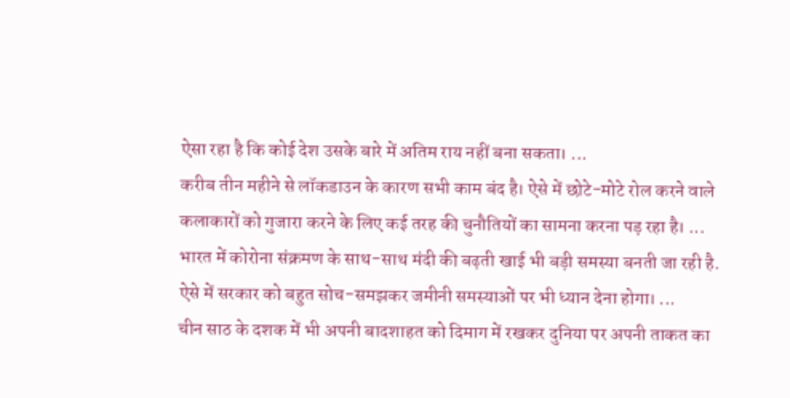ऐसा रहा है कि कोई देश उसके बारे में अतिम राय नहीं बना सकता। ...
करीब तीन महीने से लॉकडाउन के कारण सभी काम बंद है। ऐसे में छोटे-मोटे रोल करने वाले कलाकारों को गुजारा करने के लिए कई तरह की चुनौतियों का सामना करना पड़ रहा है। ...
भारत में कोरोना संक्रमण के साथ-साथ मंदी की बढ़ती खाई भी बड़ी समस्या बनती जा रही है. ऐसे में सरकार को बहुत सोच-समझकर जमीनी समस्याओं पर भी ध्यान देना होगा। ...
चीन साठ के दशक में भी अपनी बादशाहत को दिमाग में रखकर दुनिया पर अपनी ताकत का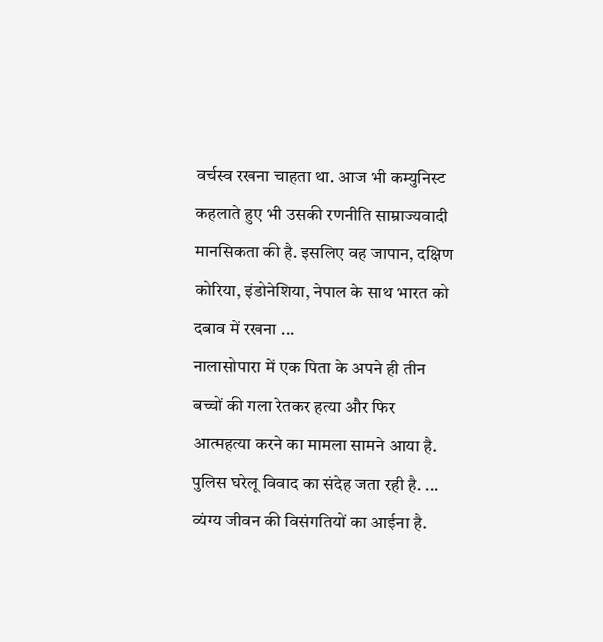वर्चस्व रखना चाहता था. आज भी कम्युनिस्ट कहलाते हुए भी उसकी रणनीति साम्राज्यवादी मानसिकता की है. इसलिए वह जापान, दक्षिण कोरिया, इंडोनेशिया, नेपाल के साथ भारत को दबाव में रखना ...
नालासोपारा में एक पिता के अपने ही तीन बच्चों की गला रेतकर हत्या और फिर आत्महत्या करने का मामला सामने आया है. पुलिस घरेलू विवाद का संदेह जता रही है. ...
व्यंग्य जीवन की विसंगतियों का आईना है.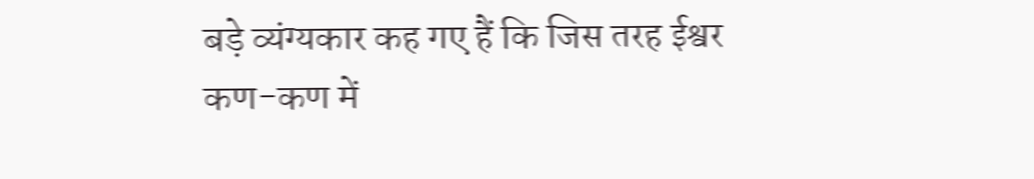बड़े व्यंग्यकार कह गए हैं कि जिस तरह ईश्वर कण-कण में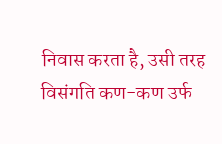निवास करता है, उसी तरह विसंगति कण-कण उर्फ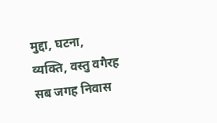मुद्दा, घटना, व्यक्ति, वस्तु वगैरह सब जगह निवास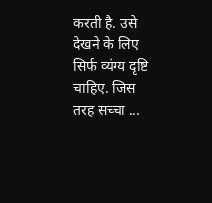करती है. उसे देखने के लिए सिर्फ व्यंग्य दृष्टि चाहिए. जिस तरह सच्चा ...